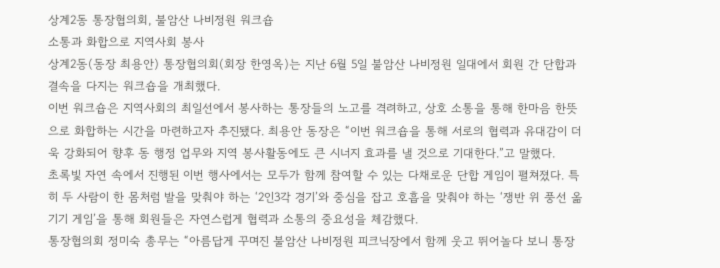상계2동 통장협의회, 불암산 나비정원 워크숍
소통과 화합으로 지역사회 봉사
상계2동(동장 최용안) 통장협의회(회장 한영옥)는 지난 6월 5일 불암산 나비정원 일대에서 회원 간 단합과 결속을 다지는 워크숍을 개최했다.
이번 워크숍은 지역사회의 최일선에서 봉사하는 통장들의 노고를 격려하고, 상호 소통을 통해 한마음 한뜻으로 화합하는 시간을 마련하고자 추진됐다. 최용안 동장은 “이번 워크숍을 통해 서로의 협력과 유대감이 더욱 강화되어 향후 동 행정 업무와 지역 봉사활동에도 큰 시너지 효과를 낼 것으로 기대한다.”고 말했다.
초록빛 자연 속에서 진행된 이번 행사에서는 모두가 함께 참여할 수 있는 다채로운 단합 게임이 펼쳐졌다. 특히 두 사람이 한 몸처럼 발을 맞춰야 하는 ‘2인3각 경기’와 중심을 잡고 호흡을 맞춰야 하는 ‘쟁반 위 풍선 옮기기 게임’을 통해 회원들은 자연스럽게 협력과 소통의 중요성을 체감했다.
통장협의회 정미숙 총무는 “아름답게 꾸며진 불암산 나비정원 피크닉장에서 함께 웃고 뛰어놀다 보니 통장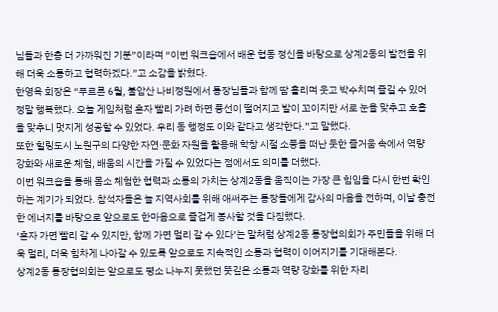님들과 한층 더 가까워진 기분”이라며 “이번 워크숍에서 배운 협동 정신을 바탕으로 상계2동의 발전을 위해 더욱 소통하고 협력하겠다.”고 소감을 밝혔다.
한영옥 회장은 “푸르른 6월, 불암산 나비정원에서 통장님들과 함께 땀 흘리며 웃고 박수치며 즐길 수 있어 정말 행복했다. 오늘 게임처럼 혼자 빨리 가려 하면 풍선이 떨어지고 발이 꼬이지만 서로 눈을 맞추고 호흡을 맞추니 멋지게 성공할 수 있었다. 우리 동 행정도 이와 같다고 생각한다.”고 말했다.
또한 힐링도시 노원구의 다양한 자연·문화 자원을 활용해 학창 시절 소풍을 떠난 듯한 즐거움 속에서 역량 강화와 새로운 체험, 배움의 시간을 가질 수 있었다는 점에서도 의미를 더했다.
이번 워크숍을 통해 몸소 체험한 협력과 소통의 가치는 상계2동을 움직이는 가장 큰 힘임을 다시 한번 확인하는 계기가 되었다. 참석자들은 늘 지역사회를 위해 애써주는 통장들에게 감사의 마음을 전하며, 이날 충전한 에너지를 바탕으로 앞으로도 한마음으로 즐겁게 봉사할 것을 다짐했다.
‘혼자 가면 빨리 갈 수 있지만, 함께 가면 멀리 갈 수 있다’는 말처럼 상계2동 통장협의회가 주민들을 위해 더욱 멀리, 더욱 힘차게 나아갈 수 있도록 앞으로도 지속적인 소통과 협력이 이어지기를 기대해본다.
상계2동 통장협의회는 앞으로도 평소 나누지 못했던 뜻깊은 소통과 역량 강화를 위한 자리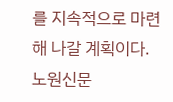를 지속적으로 마련해 나갈 계획이다.
노원신문